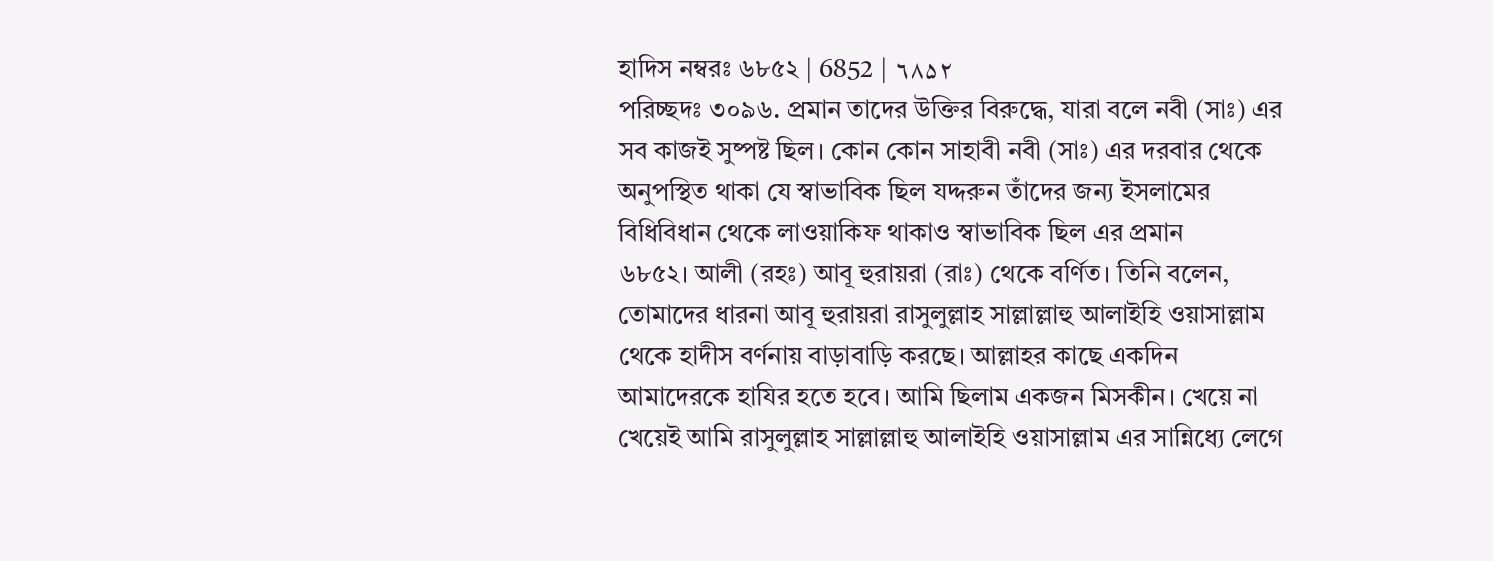হাদিস নম্বরঃ ৬৮৫২ | 6852 | ٦۸۵۲
পরিচ্ছদঃ ৩০৯৬. প্রমান তাদের উক্তির বিরুদ্ধে, যারা বলে নবী (সাঃ) এর সব কাজই সুষ্পষ্ট ছিল। কোন কোন সাহাবী নবী (সাঃ) এর দরবার থেকে অনুপস্থিত থাকা যে স্বাভাবিক ছিল যদ্দরুন তাঁদের জন্য ইসলামের বিধিবিধান থেকে লাওয়াকিফ থাকাও স্বাভাবিক ছিল এর প্রমান
৬৮৫২। আলী (রহঃ) আবূ হুরায়রা (রাঃ) থেকে বর্ণিত। তিনি বলেন, তোমাদের ধারনা আবূ হুরায়রা রাসুলুল্লাহ সাল্লাল্লাহু আলাইহি ওয়াসাল্লাম থেকে হাদীস বর্ণনায় বাড়াবাড়ি করছে। আল্লাহর কাছে একদিন আমাদেরকে হাযির হতে হবে। আমি ছিলাম একজন মিসকীন। খেয়ে না খেয়েই আমি রাসুলুল্লাহ সাল্লাল্লাহু আলাইহি ওয়াসাল্লাম এর সান্নিধ্যে লেগে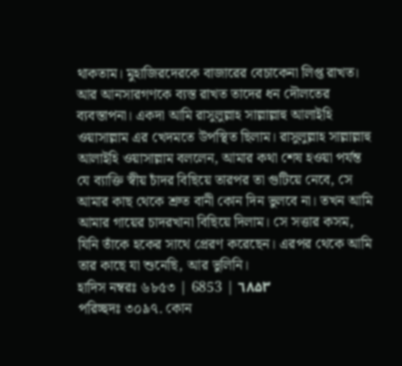থাকতাম। মুহাজিরদেরকে বাজারের বেচাকেনা লিপ্ত রাখত। আর আনসারগণকে ব্যস্ত রাখত তাদের ধন দৌলতের ব্যবস্তাপনা। একদা আমি রাসুলুল্লাহ সাল্লাল্লাহু আলাইহি ওয়াসাল্লাম এর খেদমতে উপস্থিত ছিলাম। রাসুলুল্লাহ সাল্লাল্লাহু আলাইহি ওয়াসাল্লাম বললেন, আমার কথা শেষ হওয়া পর্যন্ত যে ব্যাক্তি স্বীয় চাঁদর বিছিয়ে তারপর তা গুটিয়ে নেবে, সে আমার কাছ থেকে শ্রুত বানী কোন দিন ভুলবে না। তখন আমি আমার গায়ের চাদরখানা বিছিয়ে দিলাম। সে সত্তার কসম, যিনি তাঁকে হকের সাথে প্রেরণ করেছেন। এরপর থেকে আমি তার কাছে যা শুনেছি, আর ভুলিনি।
হাদিস নম্বরঃ ৬৮৫৩ | 6853 | ٦۸۵۳
পরিচ্ছদঃ ৩০৯৭. কোন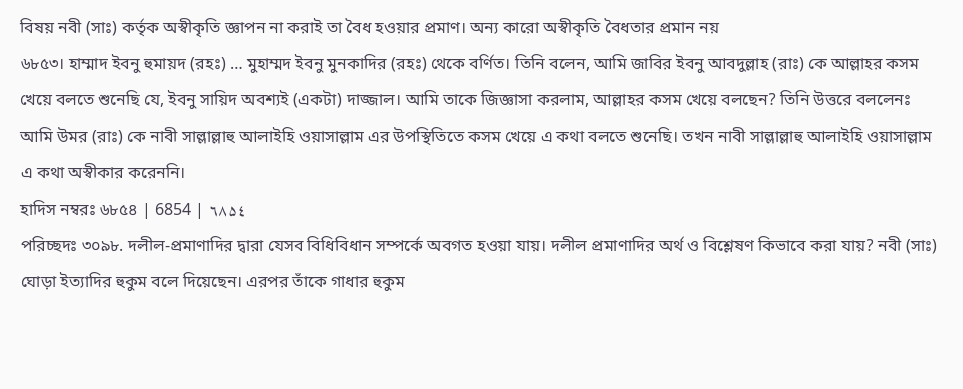বিষয় নবী (সাঃ) কর্তৃক অস্বীকৃতি জ্ঞাপন না করাই তা বৈধ হওয়ার প্রমাণ। অন্য কারো অস্বীকৃতি বৈধতার প্রমান নয়
৬৮৫৩। হাম্মাদ ইবনু হুমায়দ (রহঃ) … মুহাম্মদ ইবনু মুনকাদির (রহঃ) থেকে বর্ণিত। তিনি বলেন, আমি জাবির ইবনু আবদুল্লাহ (রাঃ) কে আল্লাহর কসম খেয়ে বলতে শুনেছি যে, ইবনু সায়িদ অবশ্যই (একটা) দাজ্জাল। আমি তাকে জিজ্ঞাসা করলাম, আল্লাহর কসম খেয়ে বলছেন? তিনি উত্তরে বললেনঃ আমি উমর (রাঃ) কে নাবী সাল্লাল্লাহু আলাইহি ওয়াসাল্লাম এর উপস্থিতিতে কসম খেয়ে এ কথা বলতে শুনেছি। তখন নাবী সাল্লাল্লাহু আলাইহি ওয়াসাল্লাম এ কথা অস্বীকার করেননি।
হাদিস নম্বরঃ ৬৮৫৪ | 6854 | ٦۸۵٤
পরিচ্ছদঃ ৩০৯৮. দলীল-প্রমাণাদির দ্বারা যেসব বিধিবিধান সম্পর্কে অবগত হওয়া যায়। দলীল প্রমাণাদির অর্থ ও বিশ্লেষণ কিভাবে করা যায়? নবী (সাঃ) ঘোড়া ইত্যাদির হুকুম বলে দিয়েছেন। এরপর তাঁকে গাধার হুকুম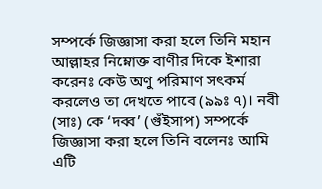সম্পর্কে জিজ্ঞাসা করা হলে তিনি মহান আল্লাহর নিম্নোক্ত বাণীর দিকে ইশারা করেনঃ কেউ অণু পরিমাণ সৎকর্ম করলেও তা দেখতে পাবে (৯৯ঃ ৭)। নবী (সাঃ) কে ‘দব্ব’ (গুঁইসাপ) সম্পর্কে জিজ্ঞাসা করা হলে তিনি বলেনঃ আমি এটি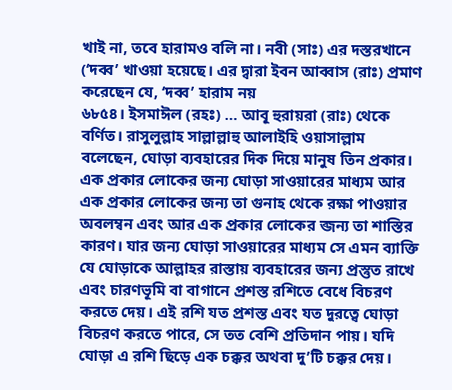খাই না, তবে হারামও বলি না। নবী (সাঃ) এর দস্তরখানে (‘দব্ব’ খাওয়া হয়েছে। এর দ্বারা ইবন আব্বাস (রাঃ) প্রমাণ করেছেন যে, ‘দব্ব’ হারাম নয়
৬৮৫৪। ইসমাঈল (রহঃ) … আবূ হুরায়রা (রাঃ) থেকে বর্ণিত। রাসুলুল্লাহ সাল্লাল্লাহু আলাইহি ওয়াসাল্লাম বলেছেন, ঘোড়া ব্যবহারের দিক দিয়ে মানুষ তিন প্রকার। এক প্রকার লোকের জন্য ঘোড়া সাওয়ারের মাধ্যম আর এক প্রকার লোকের জন্য তা গুনাহ থেকে রক্ষা পাওয়ার অবলম্বন এবং আর এক প্রকার লোকের ব্জন্য তা শাস্তির কারণ। যার জন্য ঘোড়া সাওয়ারের মাধ্যম সে এমন ব্যাক্তি যে ঘোড়াকে আল্লাহর রাস্তায় ব্যবহারের জন্য প্রস্তুত রাখে এবং চারণভূমি বা বাগানে প্রশস্ত রশিতে বেধে বিচরণ করতে দেয়। এই রশি যত প্রশস্ত এবং যত দুরত্বে ঘোড়া বিচরণ করতে পারে, সে তত বেশি প্রতিদান পায়। যদি ঘোড়া এ রশি ছিড়ে এক চক্কর অথবা দু’টি চক্কর দেয়।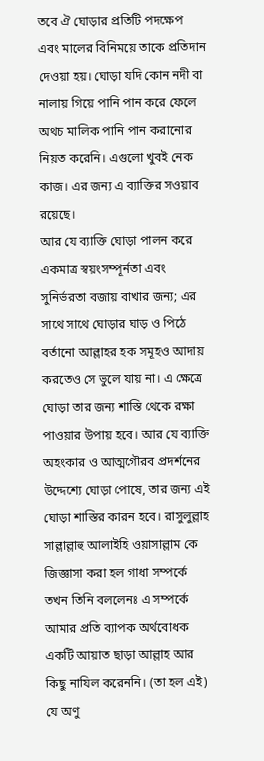তবে ঐ ঘোড়ার প্রতিটি পদক্ষেপ এবং মালের বিনিময়ে তাকে প্রতিদান দেওয়া হয়। ঘোড়া যদি কোন নদী বা নালায় গিয়ে পানি পান করে ফেলে অথচ মালিক পানি পান করানোর নিয়ত করেনি। এগুলো খুবই নেক কাজ। এর জন্য এ ব্যাক্তির সওয়াব রয়েছে।
আর যে ব্যাক্তি ঘোড়া পালন করে একমাত্র স্বয়ংসম্পূর্নতা এবং সুনির্ভরতা বজায় বাখার জন্য; এর সাথে সাথে ঘোড়ার ঘাড় ও পিঠে বর্তানো আল্লাহর হক সমূহও আদায় করতেও সে ভুলে যায় না। এ ক্ষেত্রে ঘোড়া তার জন্য শাস্তি থেকে রক্ষা পাওয়ার উপায় হবে। আর যে ব্যাক্তি অহংকার ও আত্মগৌরব প্রদর্শনের উদ্দেশ্যে ঘোড়া পোষে, তার জন্য এই ঘোড়া শাস্তির কারন হবে। রাসুলুল্লাহ সাল্লাল্লাহু আলাইহি ওয়াসাল্লাম কে জিজ্ঞাসা করা হল গাধা সম্পর্কে তখন তিনি বললেনঃ এ সম্পর্কে আমার প্রতি ব্যাপক অর্থবোধক একটি আয়াত ছাড়া আল্লাহ আর কিছু নাযিল করেননি। (তা হল এই) যে অণু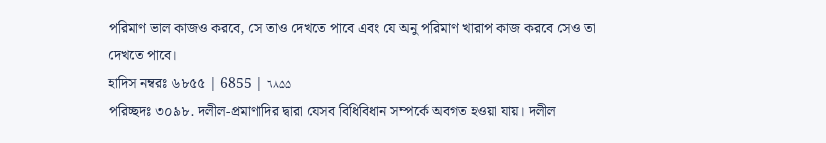পরিমাণ ভাল কাজও করবে, সে তাও দেখতে পাবে এবং যে অনু পরিমাণ খারাপ কাজ করবে সেও তা দেখতে পাবে।
হাদিস নম্বরঃ ৬৮৫৫ | 6855 | ٦۸۵۵
পরিচ্ছদঃ ৩০৯৮. দলীল-প্রমাণাদির দ্বারা যেসব বিধিবিধান সম্পর্কে অবগত হওয়া যায়। দলীল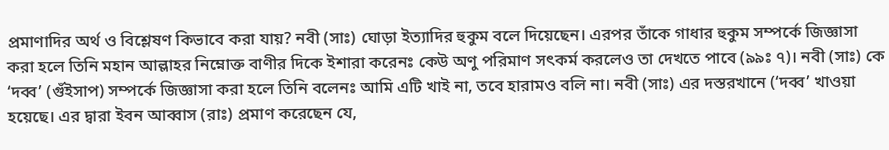প্রমাণাদির অর্থ ও বিশ্লেষণ কিভাবে করা যায়? নবী (সাঃ) ঘোড়া ইত্যাদির হুকুম বলে দিয়েছেন। এরপর তাঁকে গাধার হুকুম সম্পর্কে জিজ্ঞাসা করা হলে তিনি মহান আল্লাহর নিম্নোক্ত বাণীর দিকে ইশারা করেনঃ কেউ অণু পরিমাণ সৎকর্ম করলেও তা দেখতে পাবে (৯৯ঃ ৭)। নবী (সাঃ) কে ‘দব্ব’ (গুঁইসাপ) সম্পর্কে জিজ্ঞাসা করা হলে তিনি বলেনঃ আমি এটি খাই না, তবে হারামও বলি না। নবী (সাঃ) এর দস্তরখানে (‘দব্ব’ খাওয়া হয়েছে। এর দ্বারা ইবন আব্বাস (রাঃ) প্রমাণ করেছেন যে,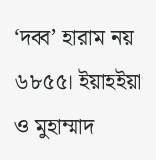‘দব্ব’ হারাম নয়
৬৮৫৫। ইয়াহইয়া ও মুহাম্মাদ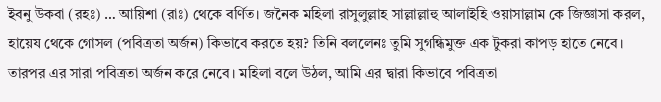ইবনু উকবা (রহঃ) … আয়িশা (রাঃ) থেকে বর্ণিত। জনৈক মহিলা রাসুলুল্লাহ সাল্লাল্লাহু আলাইহি ওয়াসাল্লাম কে জিজ্ঞাসা করল, হায়েয থেকে গোসল (পবিত্রতা অর্জন) কিভাবে করতে হয়? তিনি বললেনঃ তুমি সুগন্ধিমুক্ত এক টুকরা কাপড় হাতে নেবে। তারপর এর সারা পবিত্রতা অর্জন করে নেবে। মহিলা বলে উঠল, আমি এর দ্বারা কিভাবে পবিত্রতা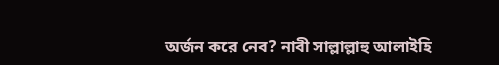অর্জন করে নেব? নাবী সাল্লাল্লাহু আলাইহি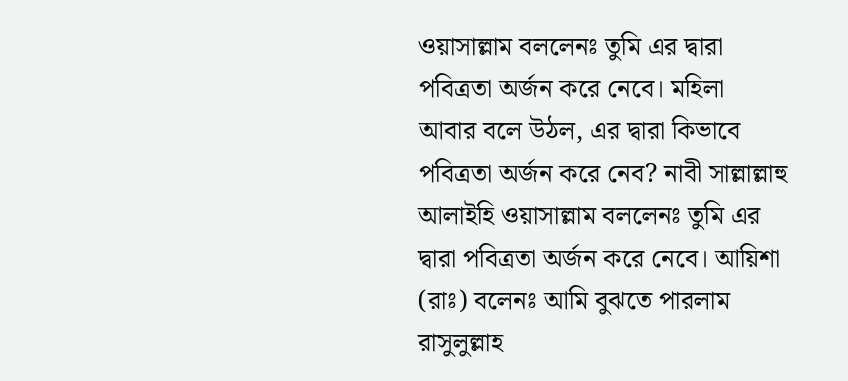ওয়াসাল্লাম বললেনঃ তুমি এর দ্বারা পবিত্রতা অর্জন করে নেবে। মহিলা আবার বলে উঠল, এর দ্বারা কিভাবে পবিত্রতা অর্জন করে নেব? নাবী সাল্লাল্লাহু আলাইহি ওয়াসাল্লাম বললেনঃ তুমি এর দ্বারা পবিত্রতা অর্জন করে নেবে। আয়িশা (রাঃ) বলেনঃ আমি বুঝতে পারলাম রাসুলুল্লাহ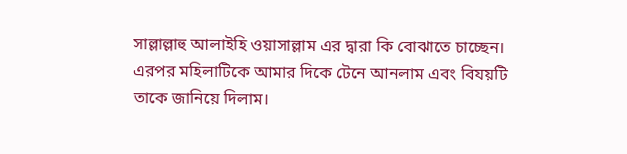সাল্লাল্লাহু আলাইহি ওয়াসাল্লাম এর দ্বারা কি বোঝাতে চাচ্ছেন। এরপর মহিলাটিকে আমার দিকে টেনে আনলাম এবং বিযয়টি তাকে জানিয়ে দিলাম।